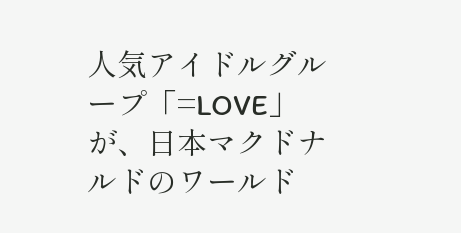人気アイドルグループ「=LOVE」が、日本マクドナルドのワールド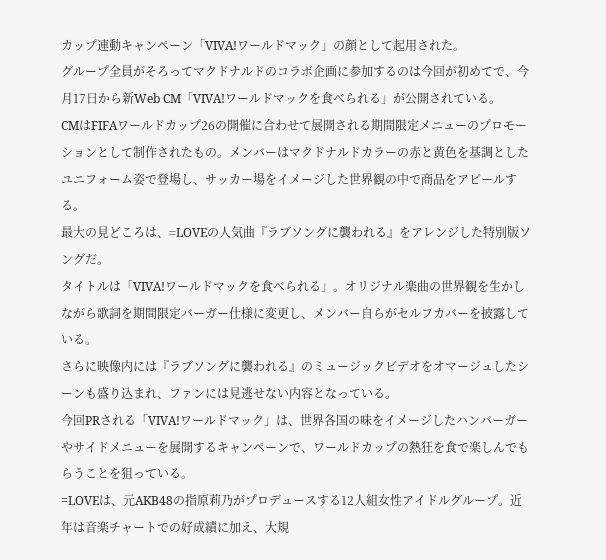カップ連動キャンペーン「VIVA!ワールドマック」の顔として起用された。
グループ全員がそろってマクドナルドのコラボ企画に参加するのは今回が初めてで、今月17日から新Web CM「VIVA!ワールドマックを食べられる」が公開されている。
CMはFIFAワールドカップ26の開催に合わせて展開される期間限定メニューのプロモーションとして制作されたもの。メンバーはマクドナルドカラーの赤と黄色を基調としたユニフォーム姿で登場し、サッカー場をイメージした世界観の中で商品をアピールする。
最大の見どころは、=LOVEの人気曲『ラブソングに襲われる』をアレンジした特別版ソングだ。
タイトルは「VIVA!ワールドマックを食べられる」。オリジナル楽曲の世界観を生かしながら歌詞を期間限定バーガー仕様に変更し、メンバー自らがセルフカバーを披露している。
さらに映像内には『ラブソングに襲われる』のミュージックビデオをオマージュしたシーンも盛り込まれ、ファンには見逃せない内容となっている。
今回PRされる「VIVA!ワールドマック」は、世界各国の味をイメージしたハンバーガーやサイドメニューを展開するキャンペーンで、ワールドカップの熱狂を食で楽しんでもらうことを狙っている。
=LOVEは、元AKB48の指原莉乃がプロデュースする12人組女性アイドルグループ。近年は音楽チャートでの好成績に加え、大規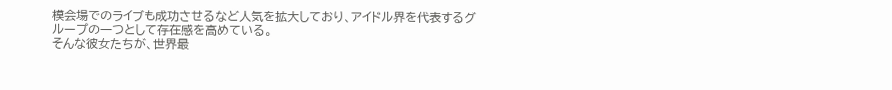模会場でのライブも成功させるなど人気を拡大しており、アイドル界を代表するグループの一つとして存在感を高めている。
そんな彼女たちが、世界最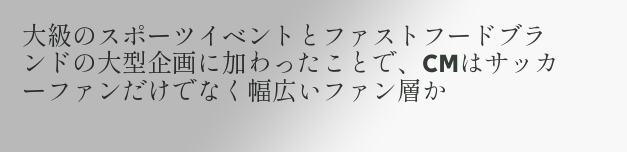大級のスポーツイベントとファストフードブランドの大型企画に加わったことで、CMはサッカーファンだけでなく幅広いファン層か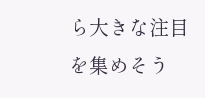ら大きな注目を集めそう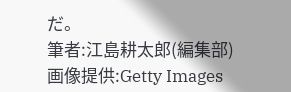だ。
筆者:江島耕太郎(編集部)
画像提供:Getty Images